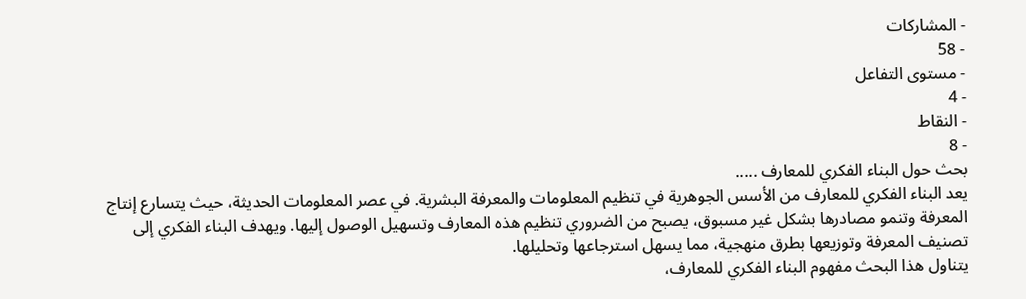- المشاركات
- 58
- مستوى التفاعل
- 4
- النقاط
- 8
بحث حول البناء الفكري للمعارف .....
يعد البناء الفكري للمعارف من الأسس الجوهرية في تنظيم المعلومات والمعرفة البشرية. في عصر المعلومات الحديثة، حيث يتسارع إنتاج المعرفة وتنمو مصادرها بشكل غير مسبوق، يصبح من الضروري تنظيم هذه المعارف وتسهيل الوصول إليها. ويهدف البناء الفكري إلى تصنيف المعرفة وتوزيعها بطرق منهجية، مما يسهل استرجاعها وتحليلها.
يتناول هذا البحث مفهوم البناء الفكري للمعارف،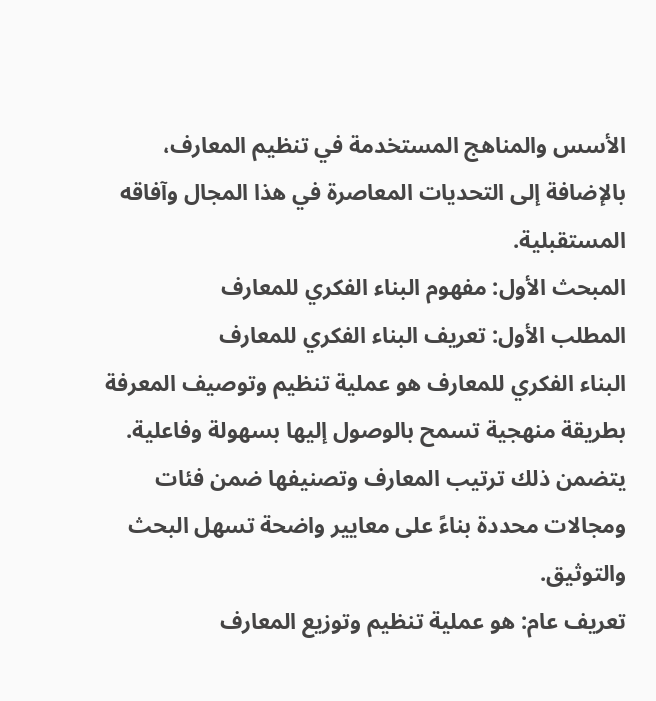الأسس والمناهج المستخدمة في تنظيم المعارف، بالإضافة إلى التحديات المعاصرة في هذا المجال وآفاقه المستقبلية.
المبحث الأول: مفهوم البناء الفكري للمعارف
المطلب الأول: تعريف البناء الفكري للمعارف
البناء الفكري للمعارف هو عملية تنظيم وتوصيف المعرفة بطريقة منهجية تسمح بالوصول إليها بسهولة وفاعلية. يتضمن ذلك ترتيب المعارف وتصنيفها ضمن فئات ومجالات محددة بناءً على معايير واضحة تسهل البحث والتوثيق.
تعريف عام: هو عملية تنظيم وتوزيع المعارف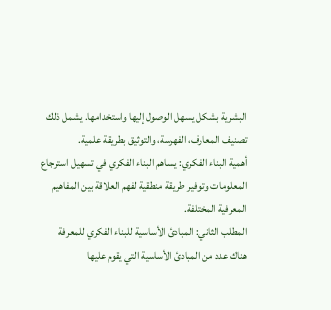البشرية بشكل يسهل الوصول إليها واستخدامها. يشمل ذلك تصنيف المعارف، الفهرسة، والتوثيق بطريقة علمية.
أهمية البناء الفكري: يساهم البناء الفكري في تسهيل استرجاع المعلومات وتوفير طريقة منطقية لفهم العلاقة بين المفاهيم المعرفية المختلفة.
المطلب الثاني: المبادئ الأساسية للبناء الفكري للمعرفة
هناك عدد من المبادئ الأساسية التي يقوم عليها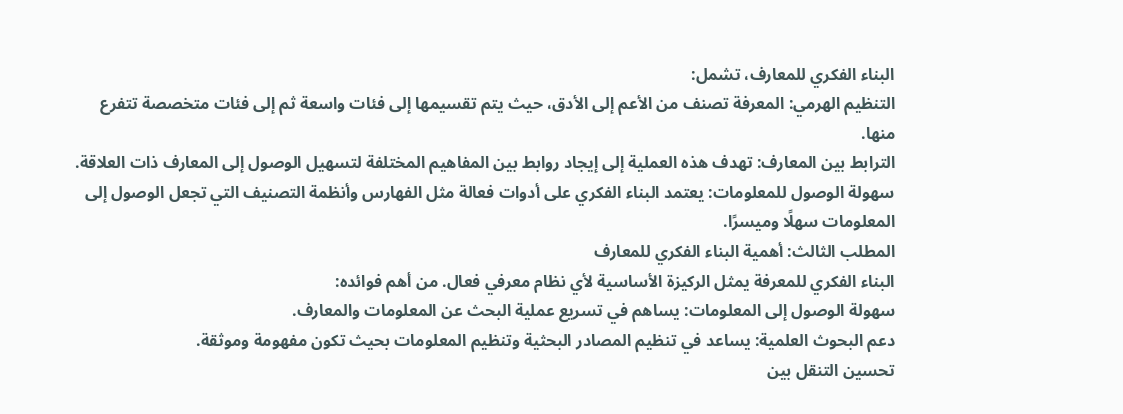البناء الفكري للمعارف، تشمل:
التنظيم الهرمي: المعرفة تصنف من الأعم إلى الأدق، حيث يتم تقسيمها إلى فئات واسعة ثم إلى فئات متخصصة تتفرع منها.
الترابط بين المعارف: تهدف هذه العملية إلى إيجاد روابط بين المفاهيم المختلفة لتسهيل الوصول إلى المعارف ذات العلاقة.
سهولة الوصول للمعلومات: يعتمد البناء الفكري على أدوات فعالة مثل الفهارس وأنظمة التصنيف التي تجعل الوصول إلى المعلومات سهلًا وميسرًا.
المطلب الثالث: أهمية البناء الفكري للمعارف
البناء الفكري للمعرفة يمثل الركيزة الأساسية لأي نظام معرفي فعال. من أهم فوائده:
سهولة الوصول إلى المعلومات: يساهم في تسريع عملية البحث عن المعلومات والمعارف.
دعم البحوث العلمية: يساعد في تنظيم المصادر البحثية وتنظيم المعلومات بحيث تكون مفهومة وموثقة.
تحسين التنقل بين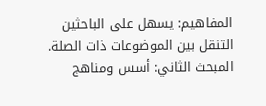المفاهيم: يسهل على الباحثين التنقل بين الموضوعات ذات الصلة.
المبحث الثاني: أسس ومناهج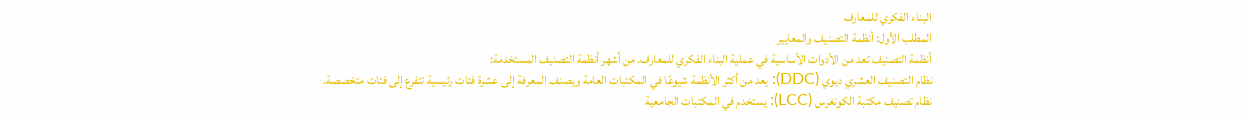البناء الفكري للمعارف
المطلب الأول: أنظمة التصنيف والمعايير
أنظمة التصنيف تعد من الأدوات الأساسية في عملية البناء الفكري للمعارف. من أشهر أنظمة التصنيف المستخدمة:
نظام التصنيف العشري ديوي (DDC): يعد من أكثر الأنظمة شيوعًا في المكتبات العامة ويصنف المعرفة إلى عشرة فئات رئيسية تتفرع إلى فئات متخصصة.
نظام تصنيف مكتبة الكونغرس (LCC): يستخدم في المكتبات الجامعية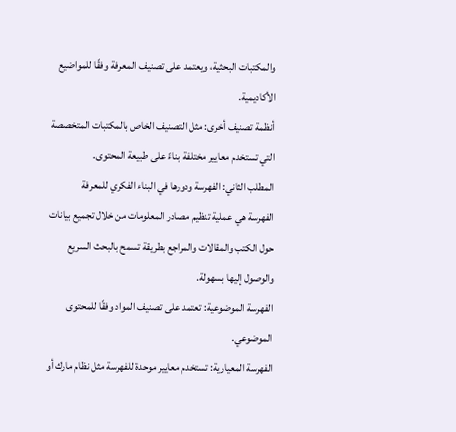والمكتبات البحثية، ويعتمد على تصنيف المعرفة وفقًا للمواضيع الأكاديمية.
أنظمة تصنيف أخرى: مثل التصنيف الخاص بالمكتبات المتخصصة التي تستخدم معايير مختلفة بناءً على طبيعة المحتوى.
المطلب الثاني: الفهرسة ودورها في البناء الفكري للمعرفة
الفهرسة هي عملية تنظيم مصادر المعلومات من خلال تجميع بيانات حول الكتب والمقالات والمراجع بطريقة تسمح بالبحث السريع والوصول إليها بسهولة.
الفهرسة الموضوعية: تعتمد على تصنيف المواد وفقًا للمحتوى الموضوعي.
الفهرسة المعيارية: تستخدم معايير موحدة للفهرسة مثل نظام مارك أو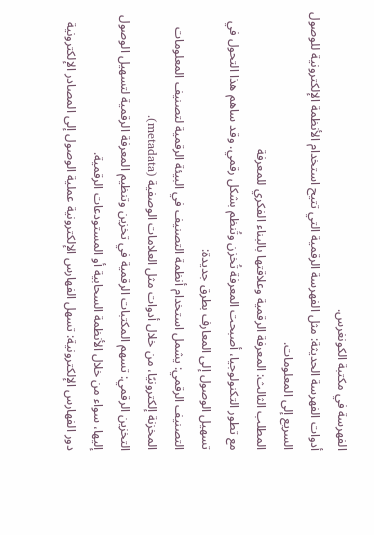الفهرسة في مكتبة الكونغرس.
أدوات الفهرسة الحديثة: مثل الفهرسة الرقمية التي تتيح استخدام الأنظمة الإلكترونية للوصول السريع إلى المعلومات.
المطلب الثالث: المعرفة الرقمية وعلاقتها بالبناء الفكري للمعرفة
مع تطور التكنولوجيا، أصبحت المعرفة تُخزن وتُنظم بشكل رقمي. وقد ساهم هذا التحول في تسهيل الوصول إلى المعارف بطرق جديدة:
التصنيف الرقمي: يشمل استخدام أنظمة التصنيف في البيئة الرقمية لتصنيف المعلومات المخزنة إلكترونيًا، من خلال أدوات مثل العلامات الوصفية (metadata).
التخزين الرقمي: تسهم المكتبات الرقمية في تخزين وتنظيم المعرفة الرقمية لتسهيل الوصول إليها، سواء من خلال الأنظمة السحابية أو المستودعات الرقمية.
دور الفهارس الإلكترونية: تسهل الفهارس الإلكترونية عملية الوصول إلى المصادر الإلكترونية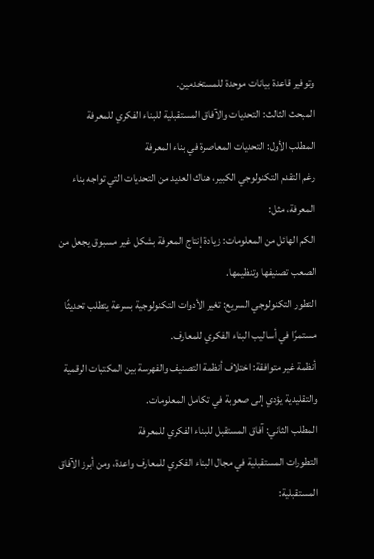وتوفير قاعدة بيانات موحدة للمستخدمين.
المبحث الثالث: التحديات والآفاق المستقبلية للبناء الفكري للمعرفة
المطلب الأول: التحديات المعاصرة في بناء المعرفة
رغم التقدم التكنولوجي الكبير، هناك العديد من التحديات التي تواجه بناء المعرفة، مثل:
الكم الهائل من المعلومات: زيادة إنتاج المعرفة بشكل غير مسبوق يجعل من الصعب تصنيفها وتنظيمها.
التطور التكنولوجي السريع: تغير الأدوات التكنولوجية بسرعة يتطلب تحديثًا مستمرًا في أساليب البناء الفكري للمعارف.
أنظمة غير متوافقة: اختلاف أنظمة التصنيف والفهرسة بين المكتبات الرقمية والتقليدية يؤدي إلى صعوبة في تكامل المعلومات.
المطلب الثاني: آفاق المستقبل للبناء الفكري للمعرفة
التطورات المستقبلية في مجال البناء الفكري للمعارف واعدة، ومن أبرز الآفاق المستقبلية: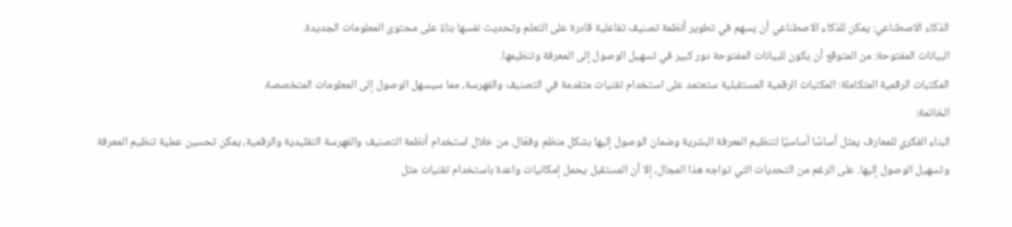الذكاء الاصطناعي: يمكن للذكاء الاصطناعي أن يسهم في تطوير أنظمة تصنيف تفاعلية قادرة على التعلم وتحديث نفسها بناءً على محتوى المعلومات الجديدة.
البيانات المفتوحة: من المتوقع أن يكون للبيانات المفتوحة دور كبير في تسهيل الوصول إلى المعرفة وتنظيمها.
المكتبات الرقمية المتكاملة: المكتبات الرقمية المستقبلية ستعتمد على استخدام تقنيات متقدمة في التصنيف والفهرسة، مما سيسهل الوصول إلى المعلومات المتخصصة.
الخاتمة:
البناء الفكري للمعارف يمثل أساسًا أساسيًا لتنظيم المعرفة البشرية وضمان الوصول إليها بشكل منظم وفعّال. من خلال استخدام أنظمة التصنيف والفهرسة التقليدية والرقمية، يمكن تحسين عملية تنظيم المعرفة وتسهيل الوصول إليها. على الرغم من التحديات التي تواجه هذا المجال، إلا أن المستقبل يحمل إمكانيات واعدة باستخدام تقنيات مثل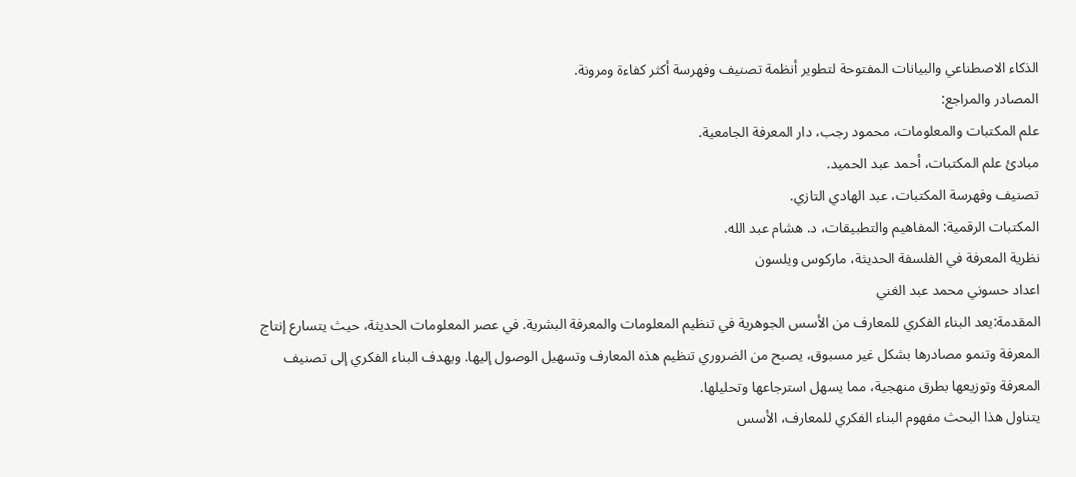الذكاء الاصطناعي والبيانات المفتوحة لتطوير أنظمة تصنيف وفهرسة أكثر كفاءة ومرونة.
المصادر والمراجع:
علم المكتبات والمعلومات، محمود رجب، دار المعرفة الجامعية.
مبادئ علم المكتبات، أحمد عبد الحميد.
تصنيف وفهرسة المكتبات، عبد الهادي التازي.
المكتبات الرقمية: المفاهيم والتطبيقات، د. هشام عبد الله.
نظرية المعرفة في الفلسفة الحديثة، ماركوس ويلسون
اعداد حسوني محمد عبد الغني
المقدمة:يعد البناء الفكري للمعارف من الأسس الجوهرية في تنظيم المعلومات والمعرفة البشرية. في عصر المعلومات الحديثة، حيث يتسارع إنتاج المعرفة وتنمو مصادرها بشكل غير مسبوق، يصبح من الضروري تنظيم هذه المعارف وتسهيل الوصول إليها. ويهدف البناء الفكري إلى تصنيف المعرفة وتوزيعها بطرق منهجية، مما يسهل استرجاعها وتحليلها.
يتناول هذا البحث مفهوم البناء الفكري للمعارف، الأسس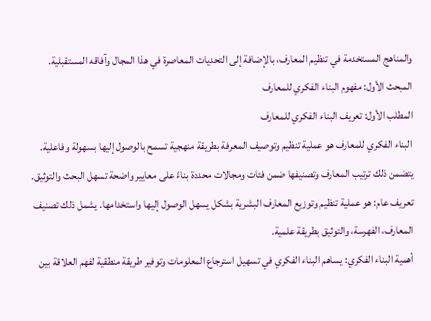والمناهج المستخدمة في تنظيم المعارف، بالإضافة إلى التحديات المعاصرة في هذا المجال وآفاقه المستقبلية.
المبحث الأول: مفهوم البناء الفكري للمعارف
المطلب الأول: تعريف البناء الفكري للمعارف
البناء الفكري للمعارف هو عملية تنظيم وتوصيف المعرفة بطريقة منهجية تسمح بالوصول إليها بسهولة وفاعلية. يتضمن ذلك ترتيب المعارف وتصنيفها ضمن فئات ومجالات محددة بناءً على معايير واضحة تسهل البحث والتوثيق.
تعريف عام: هو عملية تنظيم وتوزيع المعارف البشرية بشكل يسهل الوصول إليها واستخدامها. يشمل ذلك تصنيف المعارف، الفهرسة، والتوثيق بطريقة علمية.
أهمية البناء الفكري: يساهم البناء الفكري في تسهيل استرجاع المعلومات وتوفير طريقة منطقية لفهم العلاقة بين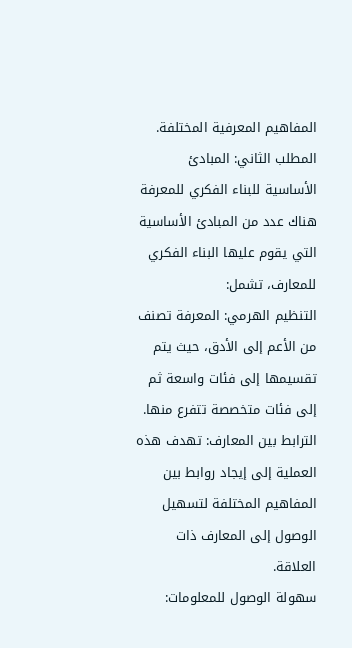المفاهيم المعرفية المختلفة.
المطلب الثاني: المبادئ الأساسية للبناء الفكري للمعرفة
هناك عدد من المبادئ الأساسية التي يقوم عليها البناء الفكري للمعارف، تشمل:
التنظيم الهرمي: المعرفة تصنف من الأعم إلى الأدق، حيث يتم تقسيمها إلى فئات واسعة ثم إلى فئات متخصصة تتفرع منها.
الترابط بين المعارف: تهدف هذه العملية إلى إيجاد روابط بين المفاهيم المختلفة لتسهيل الوصول إلى المعارف ذات العلاقة.
سهولة الوصول للمعلومات: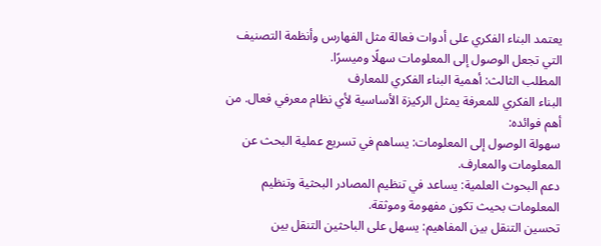يعتمد البناء الفكري على أدوات فعالة مثل الفهارس وأنظمة التصنيف التي تجعل الوصول إلى المعلومات سهلًا وميسرًا.
المطلب الثالث: أهمية البناء الفكري للمعارف
البناء الفكري للمعرفة يمثل الركيزة الأساسية لأي نظام معرفي فعال. من أهم فوائده:
سهولة الوصول إلى المعلومات: يساهم في تسريع عملية البحث عن المعلومات والمعارف.
دعم البحوث العلمية: يساعد في تنظيم المصادر البحثية وتنظيم المعلومات بحيث تكون مفهومة وموثقة.
تحسين التنقل بين المفاهيم: يسهل على الباحثين التنقل بين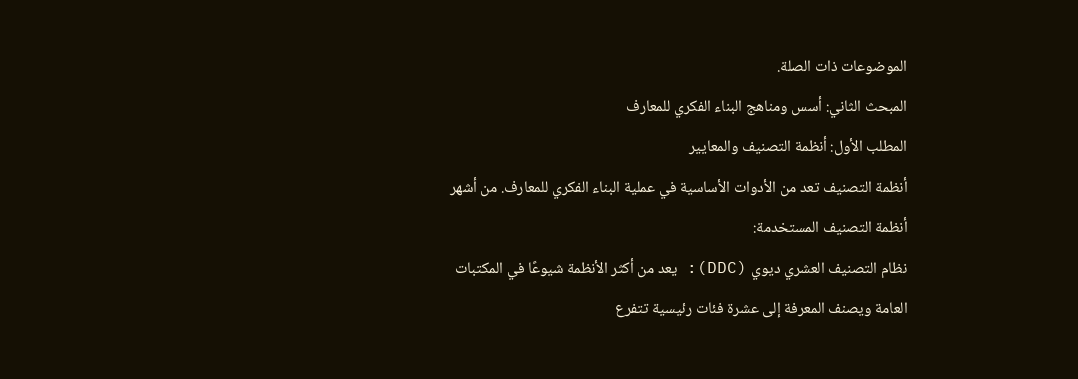الموضوعات ذات الصلة.
المبحث الثاني: أسس ومناهج البناء الفكري للمعارف
المطلب الأول: أنظمة التصنيف والمعايير
أنظمة التصنيف تعد من الأدوات الأساسية في عملية البناء الفكري للمعارف. من أشهر أنظمة التصنيف المستخدمة:
نظام التصنيف العشري ديوي (DDC): يعد من أكثر الأنظمة شيوعًا في المكتبات العامة ويصنف المعرفة إلى عشرة فئات رئيسية تتفرع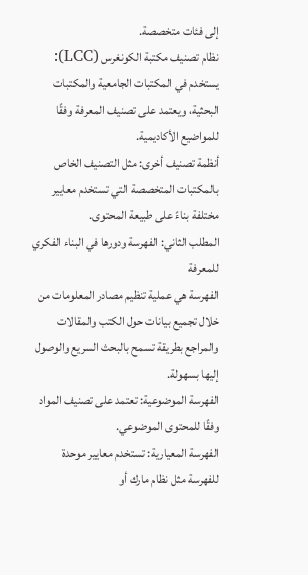إلى فئات متخصصة.
نظام تصنيف مكتبة الكونغرس (LCC): يستخدم في المكتبات الجامعية والمكتبات البحثية، ويعتمد على تصنيف المعرفة وفقًا للمواضيع الأكاديمية.
أنظمة تصنيف أخرى: مثل التصنيف الخاص بالمكتبات المتخصصة التي تستخدم معايير مختلفة بناءً على طبيعة المحتوى.
المطلب الثاني: الفهرسة ودورها في البناء الفكري للمعرفة
الفهرسة هي عملية تنظيم مصادر المعلومات من خلال تجميع بيانات حول الكتب والمقالات والمراجع بطريقة تسمح بالبحث السريع والوصول إليها بسهولة.
الفهرسة الموضوعية: تعتمد على تصنيف المواد وفقًا للمحتوى الموضوعي.
الفهرسة المعيارية: تستخدم معايير موحدة للفهرسة مثل نظام مارك أو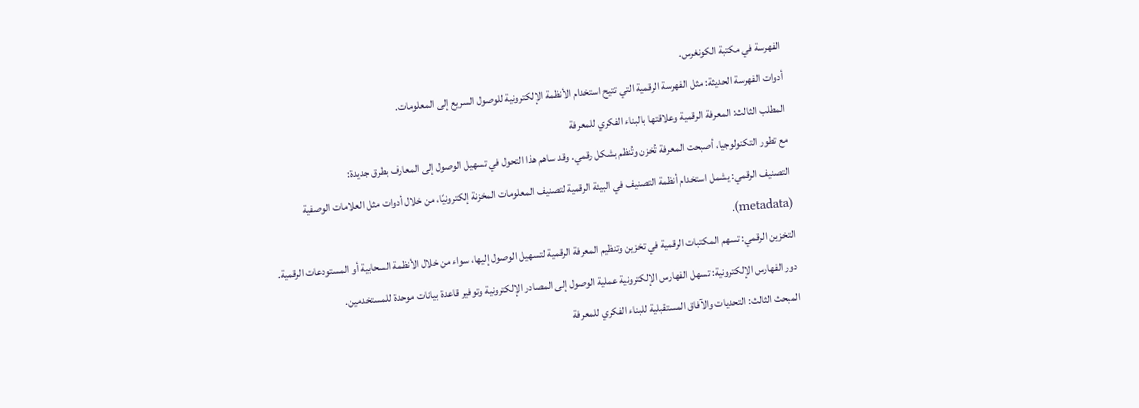الفهرسة في مكتبة الكونغرس.
أدوات الفهرسة الحديثة: مثل الفهرسة الرقمية التي تتيح استخدام الأنظمة الإلكترونية للوصول السريع إلى المعلومات.
المطلب الثالث: المعرفة الرقمية وعلاقتها بالبناء الفكري للمعرفة
مع تطور التكنولوجيا، أصبحت المعرفة تُخزن وتُنظم بشكل رقمي. وقد ساهم هذا التحول في تسهيل الوصول إلى المعارف بطرق جديدة:
التصنيف الرقمي: يشمل استخدام أنظمة التصنيف في البيئة الرقمية لتصنيف المعلومات المخزنة إلكترونيًا، من خلال أدوات مثل العلامات الوصفية (metadata).
التخزين الرقمي: تسهم المكتبات الرقمية في تخزين وتنظيم المعرفة الرقمية لتسهيل الوصول إليها، سواء من خلال الأنظمة السحابية أو المستودعات الرقمية.
دور الفهارس الإلكترونية: تسهل الفهارس الإلكترونية عملية الوصول إلى المصادر الإلكترونية وتوفير قاعدة بيانات موحدة للمستخدمين.
المبحث الثالث: التحديات والآفاق المستقبلية للبناء الفكري للمعرفة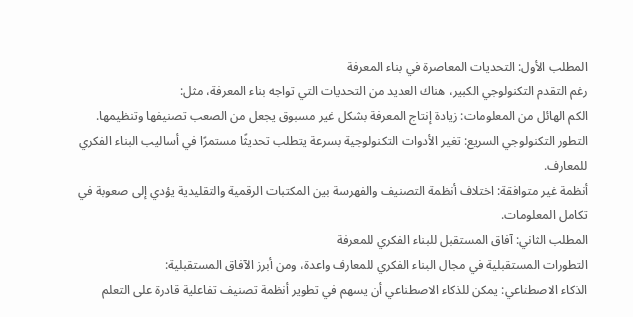المطلب الأول: التحديات المعاصرة في بناء المعرفة
رغم التقدم التكنولوجي الكبير، هناك العديد من التحديات التي تواجه بناء المعرفة، مثل:
الكم الهائل من المعلومات: زيادة إنتاج المعرفة بشكل غير مسبوق يجعل من الصعب تصنيفها وتنظيمها.
التطور التكنولوجي السريع: تغير الأدوات التكنولوجية بسرعة يتطلب تحديثًا مستمرًا في أساليب البناء الفكري للمعارف.
أنظمة غير متوافقة: اختلاف أنظمة التصنيف والفهرسة بين المكتبات الرقمية والتقليدية يؤدي إلى صعوبة في تكامل المعلومات.
المطلب الثاني: آفاق المستقبل للبناء الفكري للمعرفة
التطورات المستقبلية في مجال البناء الفكري للمعارف واعدة، ومن أبرز الآفاق المستقبلية:
الذكاء الاصطناعي: يمكن للذكاء الاصطناعي أن يسهم في تطوير أنظمة تصنيف تفاعلية قادرة على التعلم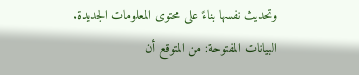وتحديث نفسها بناءً على محتوى المعلومات الجديدة.
البيانات المفتوحة: من المتوقع أن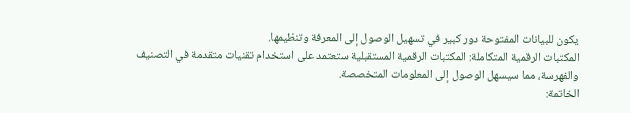يكون للبيانات المفتوحة دور كبير في تسهيل الوصول إلى المعرفة وتنظيمها.
المكتبات الرقمية المتكاملة: المكتبات الرقمية المستقبلية ستعتمد على استخدام تقنيات متقدمة في التصنيف والفهرسة، مما سيسهل الوصول إلى المعلومات المتخصصة.
الخاتمة: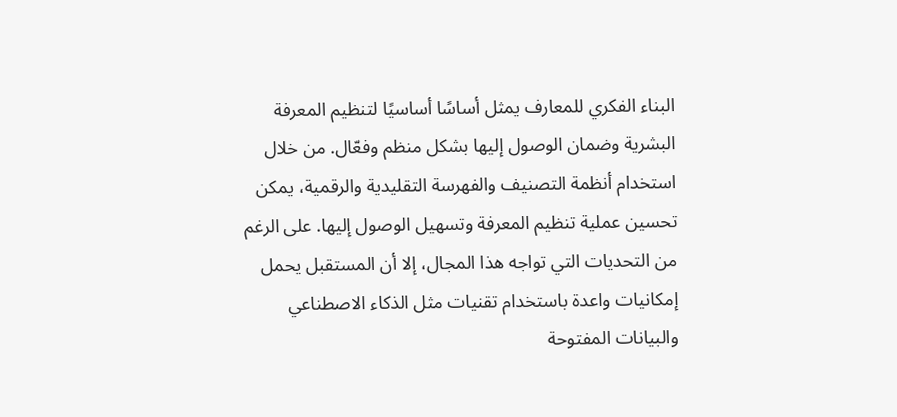البناء الفكري للمعارف يمثل أساسًا أساسيًا لتنظيم المعرفة البشرية وضمان الوصول إليها بشكل منظم وفعّال. من خلال استخدام أنظمة التصنيف والفهرسة التقليدية والرقمية، يمكن تحسين عملية تنظيم المعرفة وتسهيل الوصول إليها. على الرغم من التحديات التي تواجه هذا المجال، إلا أن المستقبل يحمل إمكانيات واعدة باستخدام تقنيات مثل الذكاء الاصطناعي والبيانات المفتوحة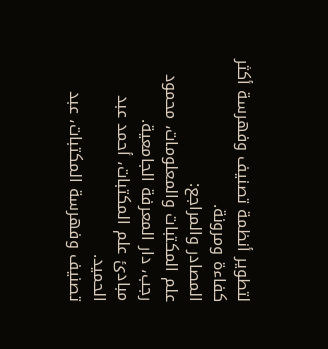لتطوير أنظمة تصنيف وفهرسة أكثر كفاءة ومرونة.
المصادر والمراجع:
علم المكتبات والمعلومات، محمود رجب، دار المعرفة الجامعية.
مبادئ علم المكتبات، أحمد عبد الحميد.
تصنيف وفهرسة المكتبات، عبد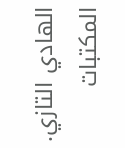الهادي التازي.
المكتبات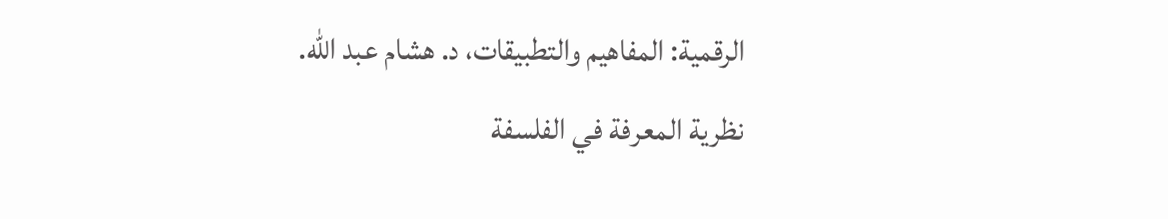الرقمية: المفاهيم والتطبيقات، د. هشام عبد الله.
نظرية المعرفة في الفلسفة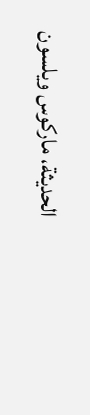الحديثة، ماركوس ويلسون